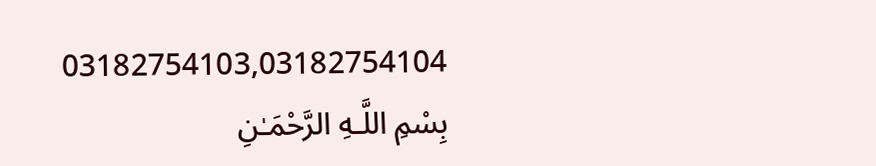03182754103,03182754104
بِسْمِ اللَّـهِ الرَّحْمَـٰنِ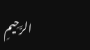الرَّحِيمِ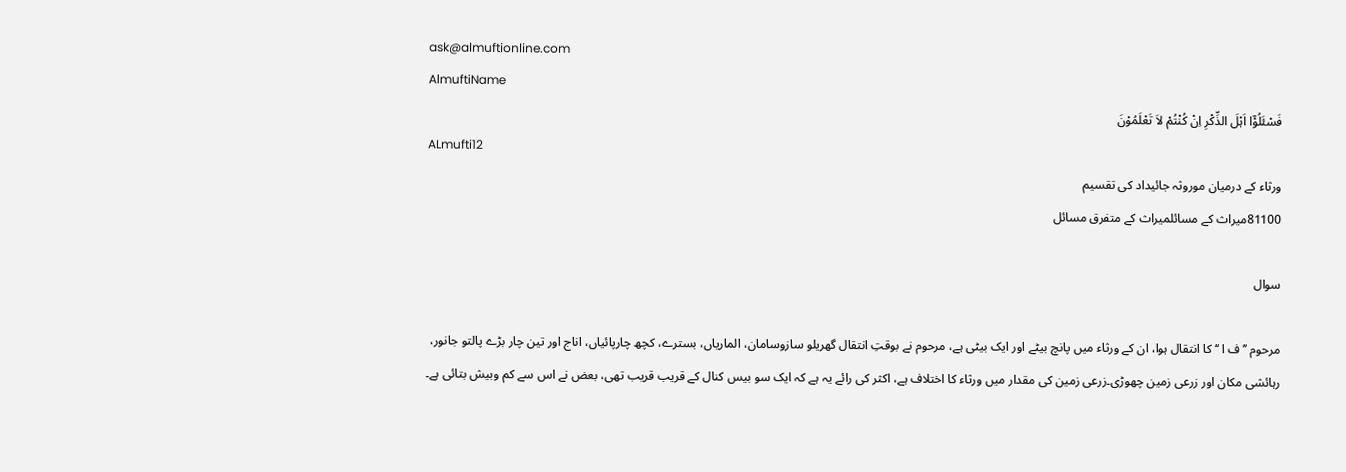ask@almuftionline.com
AlmuftiName
فَسْئَلُوْٓا اَہْلَ الذِّکْرِ اِنْ کُنْتُمْ لاَ تَعْلَمُوْنَ
ALmufti12
ورثاء کے درمیان موروثہ جائیداد کی تقسیم
81100میراث کے مسائلمیراث کے متفرق مسائل

سوال

مرحوم ’’ ف ا ‘‘ کا انتقال ہوا، ان کے ورثاء میں پانچ بیٹے اور ایک بیٹی ہے، مرحوم نے بوقتِ انتقال گھریلو سازوسامان، الماریاں، بسترے، کچھ چارپائیاں، اناج اور تین چار بڑے پالتو جانور، رہائشی مکان اور زرعی زمین چھوڑی۔زرعی زمین کی مقدار میں ورثاء کا اختلاف ہے، اکثر کی رائے یہ ہے کہ ایک سو بیس کنال کے قریب قریب تھی، بعض نے اس سے کم وبیش بتائی ہے۔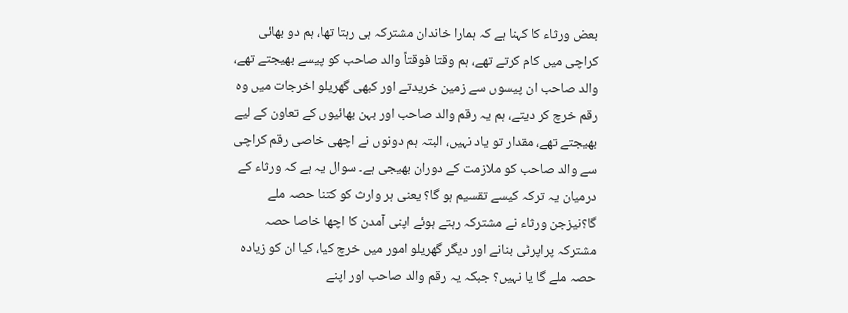بعض ورثاء کا کہنا ہے کہ ہمارا خاندان مشترکہ ہی رہتا تھا، ہم دو بھائی کراچی میں کام کرتے تھے، ہم وقتا فوقتاً والد صاحب کو پیسے بھیجتے تھے، والد صاحب ان پیسوں سے زمین خریدتے اور کبھی گھریلو اخرجات میں وہ رقم خرچ کر دیتے، ہم یہ رقم والد صاحب اور بہن بھائیوں کے تعاون کے لیے بھیجتے تھے، مقدار تو یاد نہیں، البتہ ہم دونوں نے اچھی خاصی رقم کراچی سے والد صاحب کو ملازمت کے دوران بھیجی ہے۔ سوال یہ ہے کہ ورثاء کے درمیان یہ ترکہ کیسے تقسیم ہو گا؟ یعنی ہر وارث کو کتنا حصہ ملے گا؟نیزجن ورثاء نے مشترکہ رہتے ہوئے اپنی آمدن کا اچھا خاصا حصہ مشترکہ پراپرٹی بنانے اور دیگر گھریلو امور میں خرچ کیا، کیا ان کو زیادہ حصہ ملے گا یا نہیں؟ جبکہ یہ رقم والد صاحب اور اپنے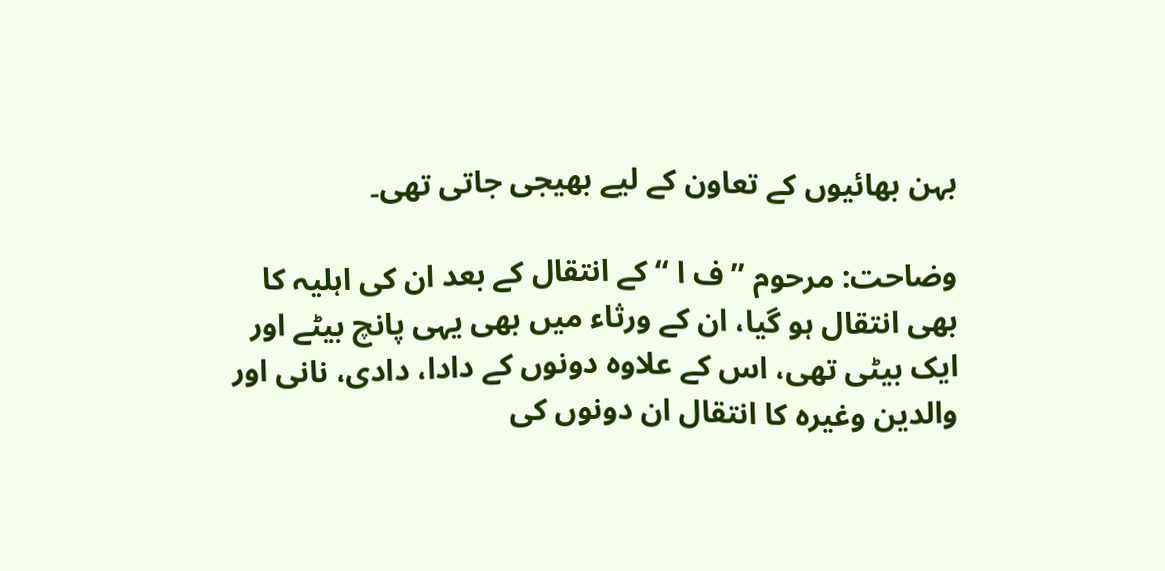بہن بھائیوں کے تعاون کے لیے بھیجی جاتی تھی۔

وضاحت: مرحوم ’’ ف ا ‘‘ کے انتقال کے بعد ان کی اہلیہ کا بھی انتقال ہو گیا، ان کے ورثاء میں بھی یہی پانچ بیٹے اور ایک بیٹی تھی، اس کے علاوہ دونوں کے دادا، دادی، نانی اور والدین وغیرہ کا انتقال ان دونوں کی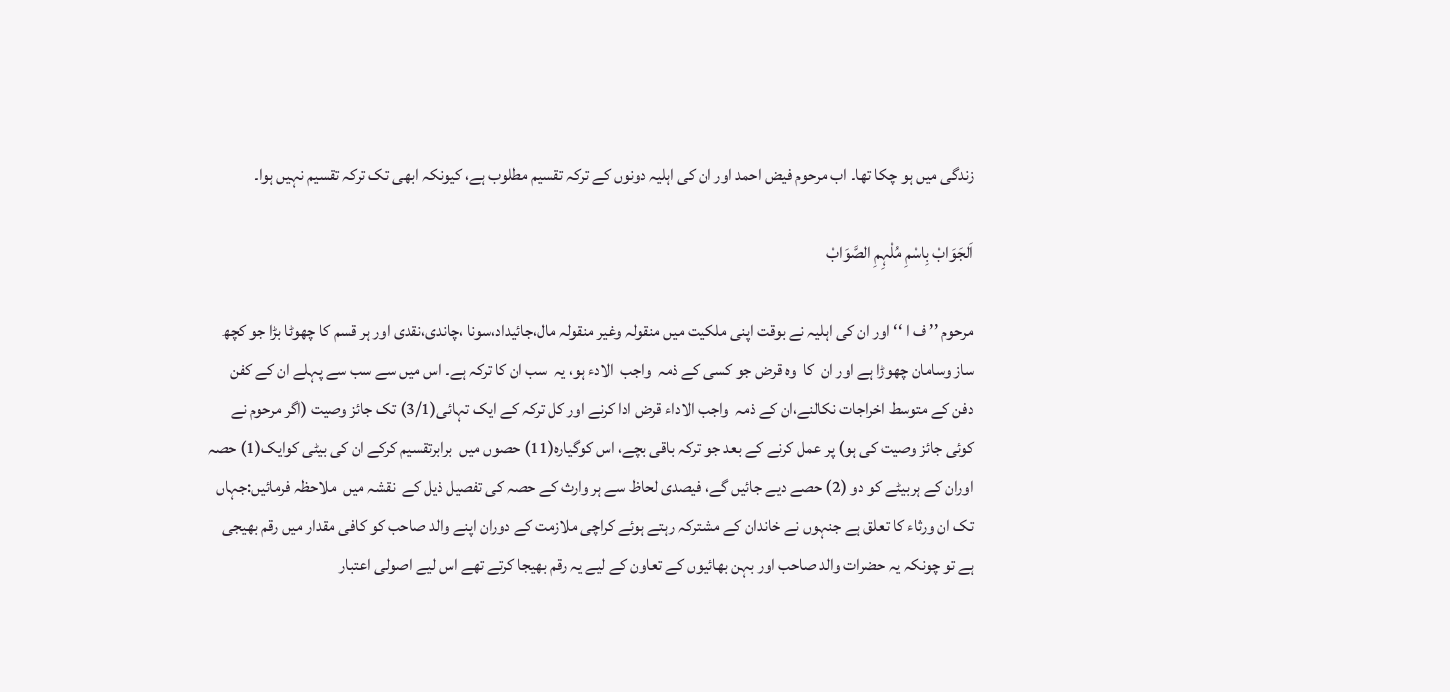زندگی میں ہو چکا تھا۔ اب مرحوم فیض احمد اور ان کی اہلیہ دونوں کے ترکہ تقسیم مطلوب ہے، کیونکہ ابھی تک ترکہ تقسیم نہیں ہوا۔

اَلجَوَابْ بِاسْمِ مُلْہِمِ الصَّوَابْ

مرحوم ’’ ف ا ‘‘ اور ان کی اہلیہ نے بوقت اپنی ملکیت میں منقولہ وغیر منقولہ مال،جائیداد،سونا ،چاندی،نقدی اور ہر قسم کا چھوٹا بڑا جو کچھ ساز وسامان چھوڑا ہے اور ان  کا  وہ قرض جو کسی کے ذمہ  واجب  الادء ہو، يہ  سب ان کا ترکہ ہے۔ اس میں سے سب سے پہلے ان کے کفن دفن کے متوسط اخراجات نکالنے،ان کے ذمہ  واجب الاداء قرض ادا کرنے اور کل ترکہ کے ایک تہائی(3/1) تک جائز وصیت (اگر مرحوم نے کوئی جائز وصیت کی ہو) پر عمل کرنے کے بعد جو ترکہ باقی بچے، اس کوگیارہ(11) حصوں میں  برابرتقسیم کرکے ان کی بیٹی کوایک(1) حصہ اوران کے ہربیٹے کو دو (2) حصے دیے جائیں گے، فيصدی لحاظ سے ہر وارث كے حصہ کی تفصیل ذیل کے  نقشہ میں  ملاحظہ فرمائیں:جہاں تک ان ورثاء کا تعلق ہے جنہوں نے خاندان کے مشترکہ رہتے ہوئے کراچی ملازمت کے دوران اپنے والد صاحب کو کافی مقدار میں رقم بھیجی ہے تو چونکہ یہ حضرات والد صاحب اور بہن بھائیوں کے تعاون کے لیے یہ رقم بھیجا کرتے تھے اس لیے اصولی اعتبار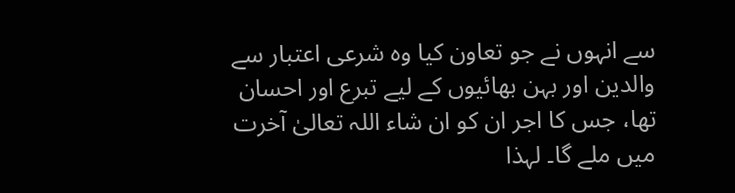سے انہوں نے جو تعاون کیا وہ شرعی اعتبار سے والدین اور بہن بھائیوں کے لیے تبرع اور احسان تھا، جس کا اجر ان کو ان شاء اللہ تعالیٰ آخرت میں ملے گا۔ لہذا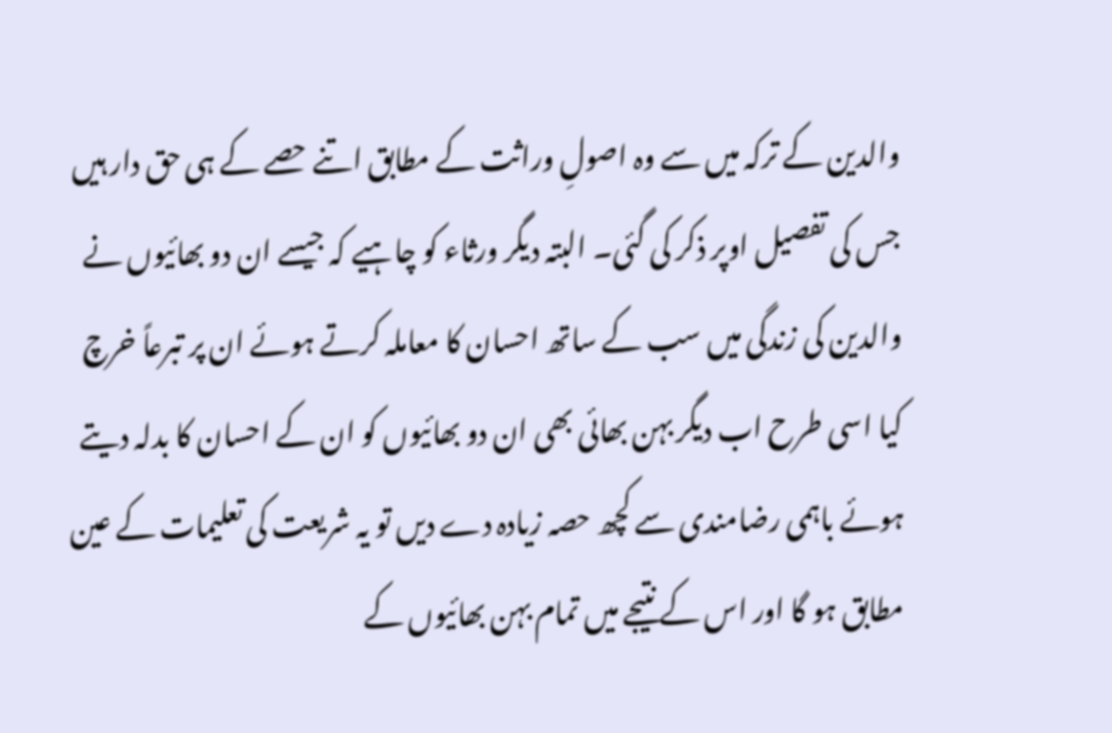والدین کے ترکہ میں سے وہ اصولِ وراثت کے مطابق اتنے حصے کے ہی حق دار ہیں جس کی تفصیل اوپر ذکر کی گئی۔ البتہ دیگر ورثاء کو چاہیے کہ جیسے ان دو بھائیوں نے والدین کی زندگی میں سب کے ساتھ احسان کا معاملہ کرتے ہوئے ان پر تبرعاً خرچ کیا اسی طرح اب دیگر بہن بھائی بھی ان دو بھائیوں کو ان کے احسان کا بدلہ دیتے ہوئے باہمی رضامندی سے کچھ حصہ زیادہ دے دیں تو یہ شریعت کی تعلیمات کے عین مطابق ہو گا اور اس کے نتیجے میں تمام بہن بھائیوں کے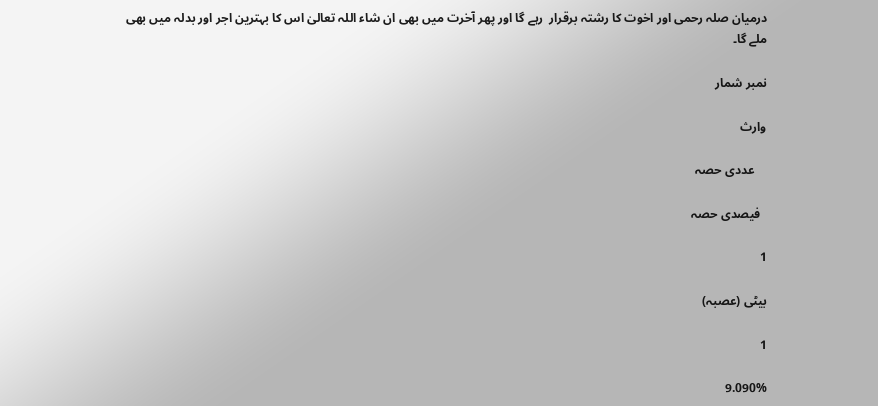درمیان صلہ رحمی اور اخوت کا رشتہ برقرار  رہے گا اور پھر آخرت میں بھی ان شاء اللہ تعالیٰ اس کا بہترین اجر اور بدلہ میں بھی ملے گا۔

نمبر شمار

وارث

    عددی حصہ

  فيصدی حصہ

1

بیٹی (عصبہ)

1

9.090%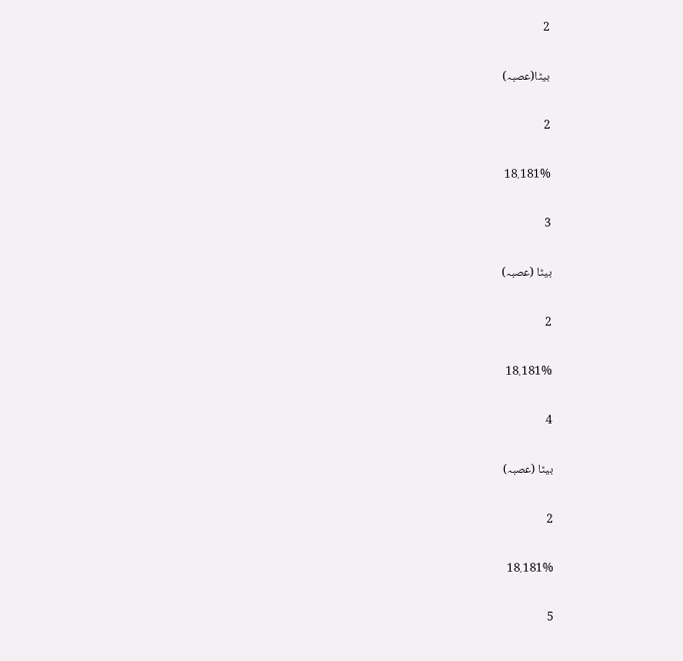2

بیٹا(عصبہ)

2

18.181%

3

بیٹا (عصبہ)

2

18.181%

4

بیٹا (عصبہ)

2

18.181%

5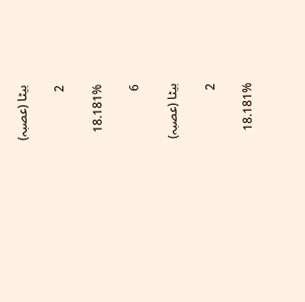بیٹا (عصبہ)

2

18.181%

6

بیٹا (عصبہ)

2

18.181%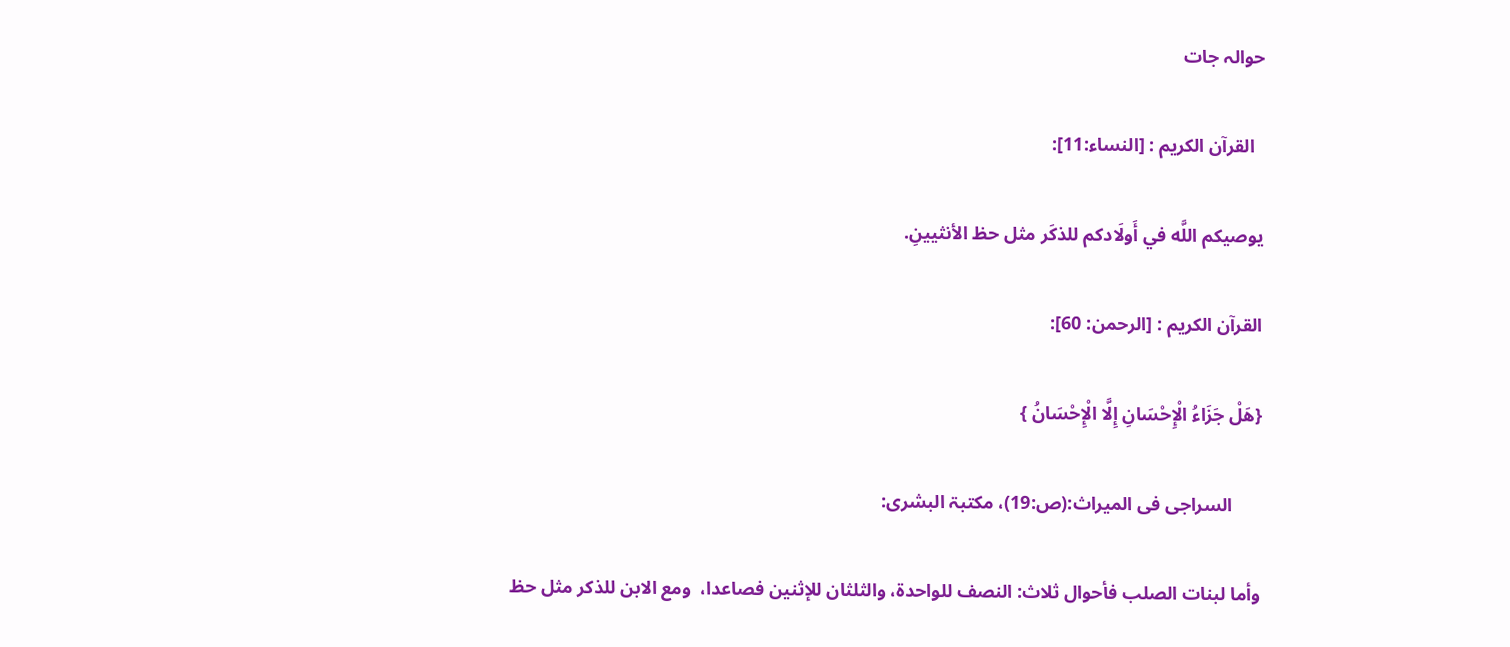حوالہ جات

  القرآن الکریم : [النساء:11]:

يوصيكم اللَّه في أَولَادكم للذكَر مثل حظ الأنثيينِ.

القرآن الکریم : [الرحمن: 60]:

{هَلْ جَزَاءُ الْإِحْسَانِ إِلَّا الْإِحْسَانُ }

      السراجی فی المیراث:(ص:19)، مکتبۃ البشری:

وأما لبنات الصلب فأحوال ثلاث: النصف للواحدۃ، والثلثان للإثنین فصاعدا،  ومع الابن للذکر مثل حظ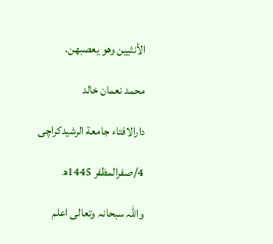الأنثیین وھو یعصبھن.

محمد نعمان خالد

دارالافتاء جامعة الرشیدکراچی

4/صفرالمظفر 1445ھ

واللہ سبحانہ وتعالی اعلم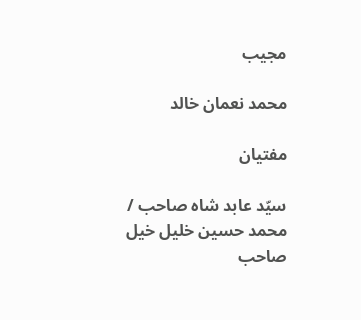مجیب

محمد نعمان خالد

مفتیان

سیّد عابد شاہ صاحب / محمد حسین خلیل خیل صاحب